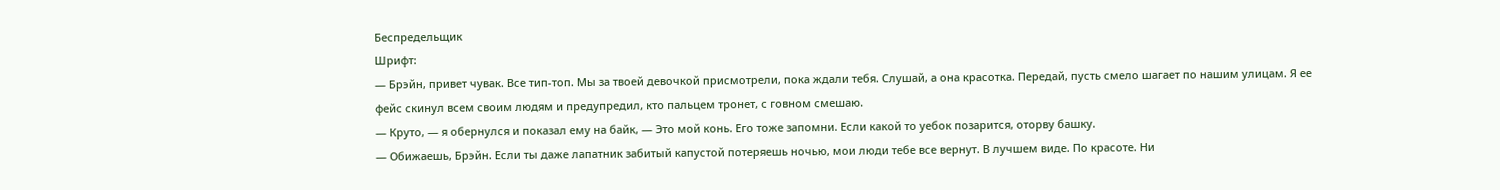Беспредельщик
Шрифт:
— Брэйн, привет чувак. Все тип-топ. Мы за твоей девочкой присмотрели, пока ждали тебя. Слушай, а она красотка. Передай, пусть смело шагает по нашим улицам. Я ее фейс скинул всем своим людям и предупредил, кто пальцем тронет, с говном смешаю.
— Круто, — я обернулся и показал ему на байк, — Это мой конь. Его тоже запомни. Если какой то уебок позарится, оторву башку.
— Обижаешь, Брэйн. Если ты даже лапатник забитый капустой потеряешь ночью, мои люди тебе все вернут. В лучшем виде. По красоте. Ни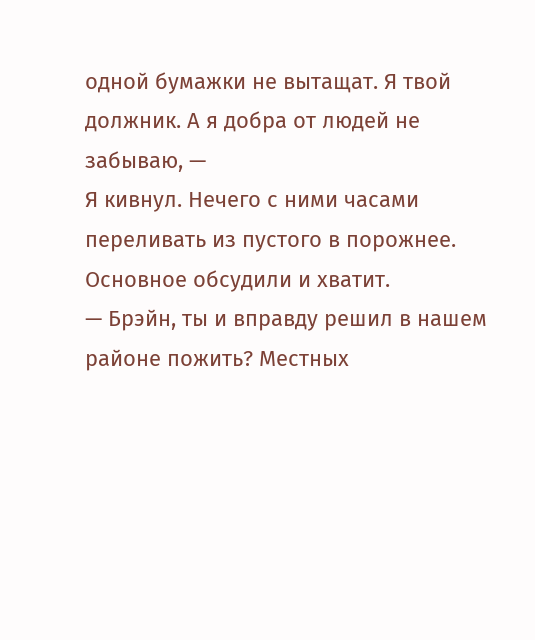одной бумажки не вытащат. Я твой должник. А я добра от людей не забываю, —
Я кивнул. Нечего с ними часами переливать из пустого в порожнее. Основное обсудили и хватит.
— Брэйн, ты и вправду решил в нашем районе пожить? Местных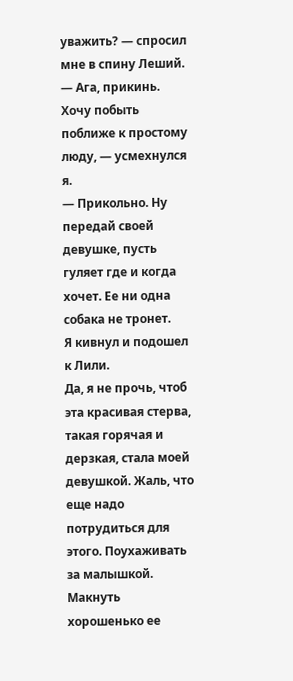уважить? — спросил мне в спину Леший.
— Ага, прикинь. Хочу побыть поближе к простому люду, — усмехнулся я.
— Прикольно. Ну передай своей девушке, пусть гуляет где и когда хочет. Ее ни одна собака не тронет.
Я кивнул и подошел к Лили.
Да, я не прочь, чтоб эта красивая стерва, такая горячая и дерзкая, стала моей девушкой. Жаль, что еще надо потрудиться для этого. Поухаживать за малышкой. Макнуть хорошенько ее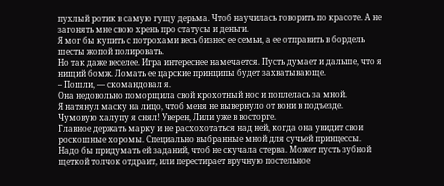пухлый ротик в самую гущу дерьма. Чтоб научилась говорить по красоте. А не загонять мне свою хрень про статусы и деньги.
Я мог бы купить с потрохами весь бизнес ее семьи, а ее отправить в бордель шесты жопой полировать.
Но так даже веселее. Игра интереснее намечается. Пусть думает и дальше, что я нищий бомж. Ломать ее царские принципы будет захватывающе.
– Пошли, — скомандовал я.
Она недовольно поморщила свой крохотный нос и поплелась за мной.
Я натянул маску на лицо, чтоб меня не вывернуло от вони в подъезде.
Чумовую халупу я снял! Уверен, Лили уже в восторге.
Главное держать марку и не расхохотаться над ней, когда она увидит свои роскошные хоромы. Специально выбранные мной для сучьей принцессы.
Надо бы придумать ей заданий, чтоб не скучала стерва. Может пусть зубной щеткой толчок отдраит, или перестирает вручную постельное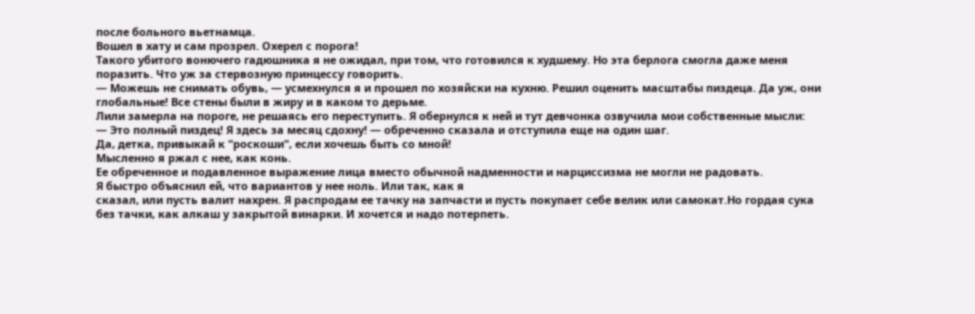после больного вьетнамца.
Вошел в хату и сам прозрел. Охерел с порога!
Такого убитого вонючего гадюшника я не ожидал, при том, что готовился к худшему. Но эта берлога смогла даже меня поразить. Что уж за стервозную принцессу говорить.
— Можешь не снимать обувь, — усмехнулся я и прошел по хозяйски на кухню. Решил оценить масштабы пиздеца. Да уж, они глобальные! Все стены были в жиру и в каком то дерьме.
Лили замерла на пороге, не решаясь его переступить. Я обернулся к ней и тут девчонка озвучила мои собственные мысли:
— Это полный пиздец! Я здесь за месяц сдохну! — обреченно сказала и отступила еще на один шаг.
Да, детка, привыкай к "роскоши", если хочешь быть со мной!
Мысленно я ржал с нее, как конь.
Ее обреченное и подавленное выражение лица вместо обычной надменности и нарциссизма не могли не радовать.
Я быстро объяснил ей, что вариантов у нее ноль. Или так, как я
сказал, или пусть валит нахрен. Я распродам ее тачку на запчасти и пусть покупает себе велик или самокат.Но гордая сука без тачки, как алкаш у закрытой винарки. И хочется и надо потерпеть.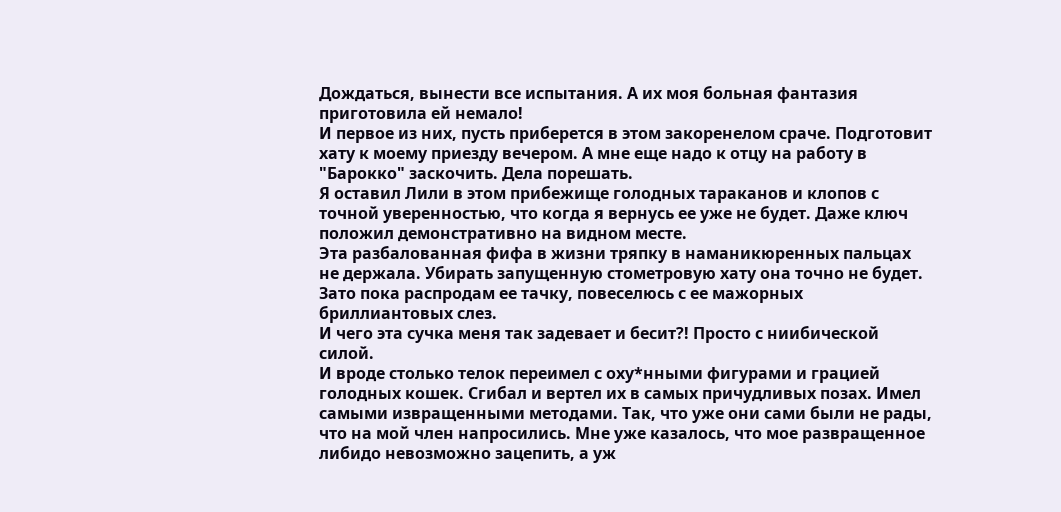Дождаться, вынести все испытания. А их моя больная фантазия приготовила ей немало!
И первое из них, пусть приберется в этом закоренелом сраче. Подготовит хату к моему приезду вечером. А мне еще надо к отцу на работу в "Барокко" заскочить. Дела порешать.
Я оставил Лили в этом прибежище голодных тараканов и клопов с точной уверенностью, что когда я вернусь ее уже не будет. Даже ключ положил демонстративно на видном месте.
Эта разбалованная фифа в жизни тряпку в наманикюренных пальцах не держала. Убирать запущенную стометровую хату она точно не будет. Зато пока распродам ее тачку, повеселюсь с ее мажорных бриллиантовых слез.
И чего эта сучка меня так задевает и бесит?! Просто с ниибической силой.
И вроде столько телок переимел с оху*нными фигурами и грацией голодных кошек. Сгибал и вертел их в самых причудливых позах. Имел самыми извращенными методами. Так, что уже они сами были не рады, что на мой член напросились. Мне уже казалось, что мое развращенное либидо невозможно зацепить, а уж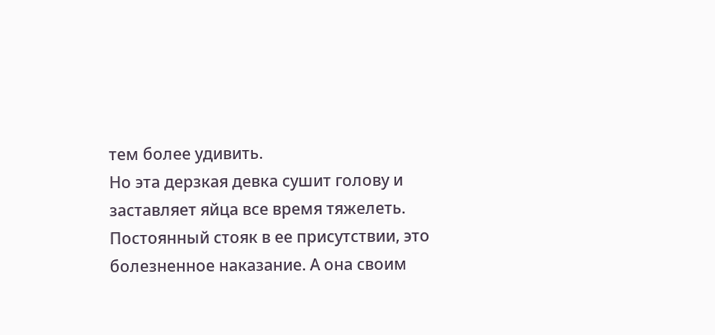тем более удивить.
Но эта дерзкая девка сушит голову и заставляет яйца все время тяжелеть. Постоянный стояк в ее присутствии, это болезненное наказание. А она своим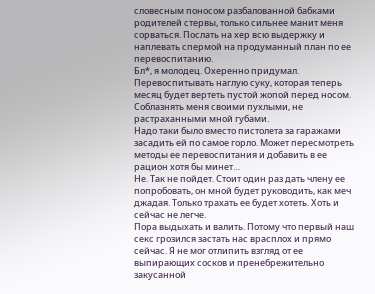словесным поносом разбалованной бабками родителей стервы, только сильнее манит меня сорваться. Послать на хер всю выдержку и наплевать спермой на продуманный план по ее перевоспитанию.
Бл*, я молодец. Охеренно придумал. Перевоспитывать наглую суку, которая теперь месяц будет вертеть пустой жопой перед носом. Соблазнять меня своими пухлыми, не растраханными мной губами.
Надо таки было вместо пистолета за гаражами засадить ей по самое горло. Может пересмотреть методы ее перевоспитания и добавить в ее рацион хотя бы минет…
Не. Так не пойдет. Стоит один раз дать члену ее попробовать, он мной будет руководить, как меч джадая. Только трахать ее будет хотеть. Хоть и сейчас не легче.
Пора выдыхать и валить. Потому что первый наш секс грозился застать нас врасплох и прямо сейчас. Я не мог отлипить взгляд от ее выпирающих сосков и пренебрежительно закусанной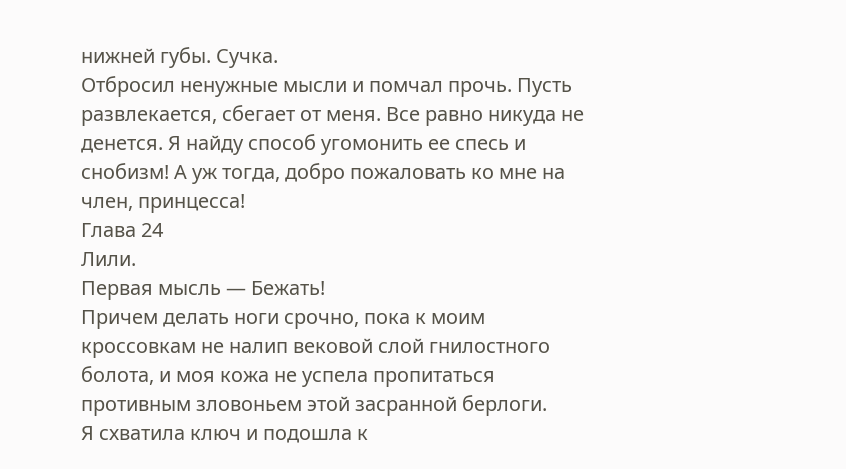нижней губы. Сучка.
Отбросил ненужные мысли и помчал прочь. Пусть развлекается, сбегает от меня. Все равно никуда не денется. Я найду способ угомонить ее спесь и снобизм! А уж тогда, добро пожаловать ко мне на член, принцесса!
Глава 24
Лили.
Первая мысль — Бежать!
Причем делать ноги срочно, пока к моим кроссовкам не налип вековой слой гнилостного болота, и моя кожа не успела пропитаться противным зловоньем этой засранной берлоги.
Я схватила ключ и подошла к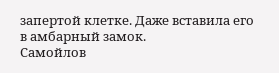запертой клетке. Даже вставила его в амбарный замок.
Самойлов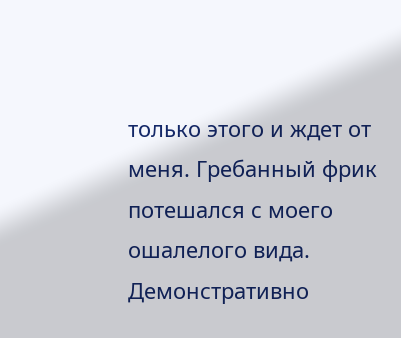только этого и ждет от меня. Гребанный фрик потешался с моего ошалелого вида. Демонстративно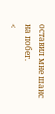оставил мне шанс на побег.
<